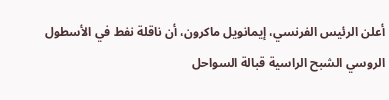أعلن الرئيس الفرنسي، إيمانويل ماكرون، أن ناقلة نفط في الأسطول الروسي الشبح الراسية قبالة السواحل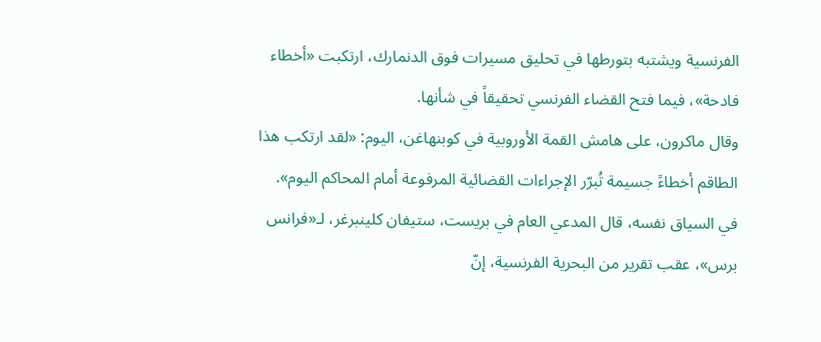الفرنسية ويشتبه بتورطها في تحليق مسيرات فوق الدنمارك، ارتكبت «أخطاء فادحة»، فيما فتح القضاء الفرنسي تحقيقاً في شأنها.
وقال ماكرون، على هامش القمة الأوروبية في كوبنهاغن، اليوم: «لقد ارتكب هذا الطاقم أخطاءً جسيمة تُبرّر الإجراءات القضائية المرفوعة أمام المحاكم اليوم».
في السياق نفسه، قال المدعي العام في بريست، ستيفان كلينبرغر، لـ«فرانس برس»، عقب تقرير من البحرية الفرنسية، إنّ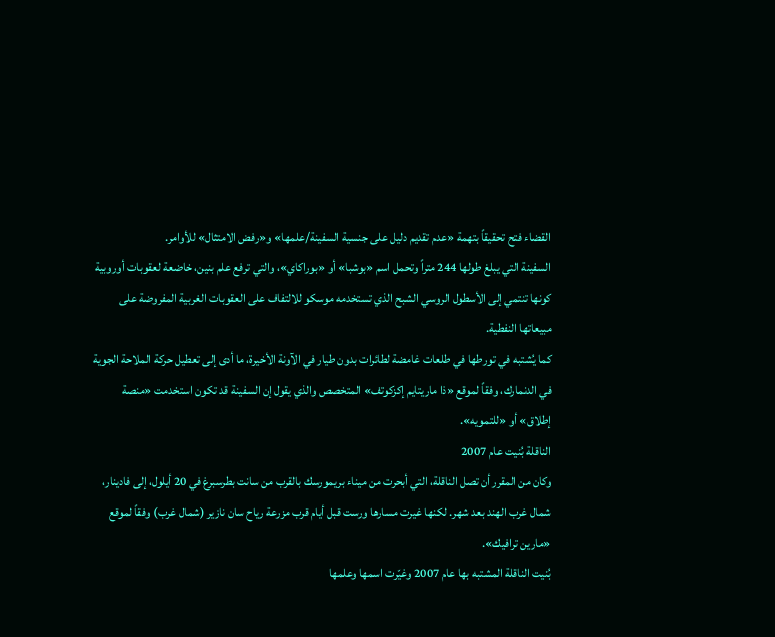القضاء فتح تحقيقاً بتهمة «عدم تقديم دليل على جنسية السفينة/علمها» و«رفض الامتثال» للأوامر.
السفينة التي يبلغ طولها 244 متراً وتحمل اسم «بوشبا» أو «بوراكاي»، والتي ترفع علم بنين، خاضعة لعقوبات أوروبية كونها تنتمي إلى الأسطول الروسي الشبح الذي تستخدمه موسكو للالتفاف على العقوبات الغربية المفروضة على مبيعاتها النفطية.
كما يُشتبه في تورطها في طلعات غامضة لطائرات بدون طيار في الآونة الأخيرة، ما أدى إلى تعطيل حركة الملاحة الجوية في الدنمارك، وفقاً لموقع «ذا ماريتايم إكزكوتف» المتخصص والذي يقول إن السفينة قد تكون استخدمت «منصة إطلاق» أو «للتمويه».
الناقلة بُنيت عام 2007
وكان من المقرر أن تصل الناقلة، التي أبحرت من ميناء بريمورسك بالقرب من سانت بطرسبرغ في 20 أيلول، إلى فادينار، شمال غرب الهند بعد شهر. لكنها غيرت مسارها ورست قبل أيام قرب مزرعة رياح سان نازير (شمال غرب) وفقاً لموقع «مارين ترافيك».
بُنيت الناقلة المشتبه بها عام 2007 وغيّرت اسمها وعلمها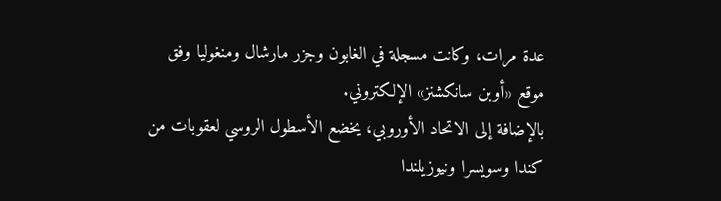عدة مرات، وكانت مسجلة في الغابون وجزر مارشال ومنغوليا وفق موقع «أوبن سانكشنز» الإلكتروني.
بالإضافة إلى الاتحاد الأوروبي، يخضع الأسطول الروسي لعقوبات من كندا وسويسرا ونيوزيلندا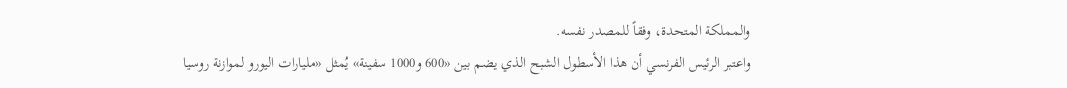والمملكة المتحدة، وفقاً للمصدر نفسه.
واعتبر الرئيس الفرنسي أن هذا الأسطول الشبح الذي يضم بين «600 و1000 سفينة» يُمثل «مليارات اليورو لموازنة روسيا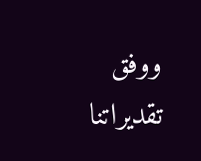ووفق تقديراتنا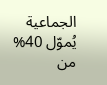الجماعية يُموّل 40% من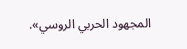المجهود الحربي الروسي».